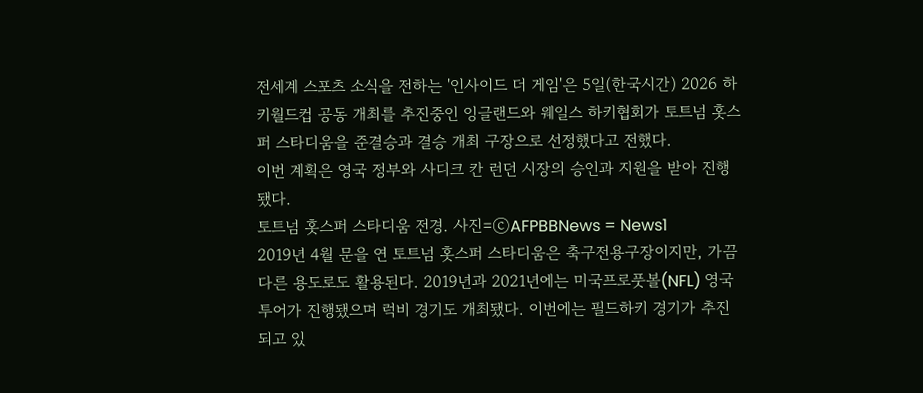전세계 스포츠 소식을 전하는 '인사이드 더 게임'은 5일(한국시간) 2026 하키월드컵 공동 개최를 추진중인 잉글랜드와 웨일스 하키협회가 토트넘 홋스퍼 스타디움을 준결승과 결승 개최 구장으로 선정했다고 전했다.
이번 계획은 영국 정부와 사디크 칸 런던 시장의 승인과 지원을 받아 진행됐다.
토트넘 홋스퍼 스타디움 전경. 사진=ⓒAFPBBNews = News1
2019년 4월 문을 연 토트넘 홋스퍼 스타디움은 축구전용구장이지만, 가끔 다른 용도로도 활용된다. 2019년과 2021년에는 미국프로풋볼(NFL) 영국 투어가 진행됐으며 럭비 경기도 개최됐다. 이번에는 필드하키 경기가 추진되고 있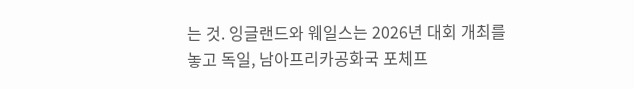는 것. 잉글랜드와 웨일스는 2026년 대회 개최를 놓고 독일, 남아프리카공화국 포체프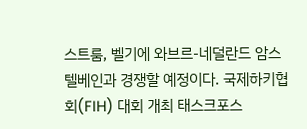스트룸, 벨기에 와브르-네덜란드 암스텔베인과 경쟁할 예정이다. 국제하키협회(FIH) 대회 개최 태스크포스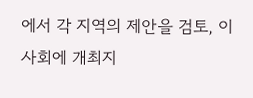에서 각 지역의 제안을 검토, 이사회에 개최지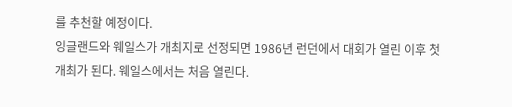를 추천할 예정이다.
잉글랜드와 웨일스가 개최지로 선정되면 1986년 런던에서 대회가 열린 이후 첫 개최가 된다. 웨일스에서는 처음 열린다.